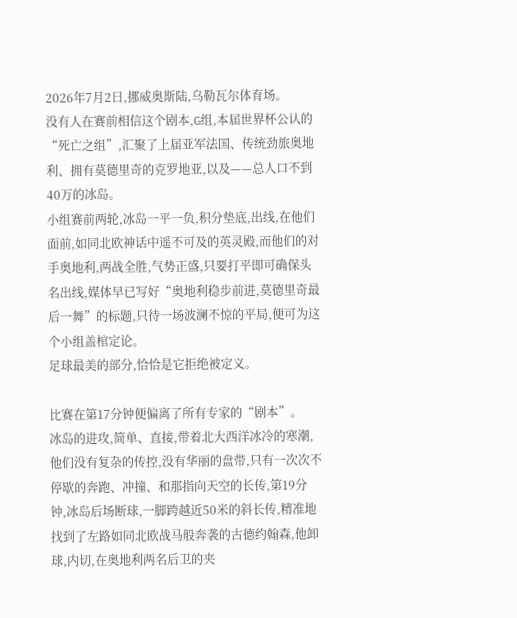2026年7月2日,挪威奥斯陆,乌勒瓦尔体育场。
没有人在赛前相信这个剧本,G组,本届世界杯公认的“死亡之组”,汇聚了上届亚军法国、传统劲旅奥地利、拥有莫德里奇的克罗地亚,以及——总人口不到40万的冰岛。
小组赛前两轮,冰岛一平一负,积分垫底,出线,在他们面前,如同北欧神话中遥不可及的英灵殿,而他们的对手奥地利,两战全胜,气势正盛,只要打平即可确保头名出线,媒体早已写好“奥地利稳步前进,莫德里奇最后一舞”的标题,只待一场波澜不惊的平局,便可为这个小组盖棺定论。
足球最美的部分,恰恰是它拒绝被定义。

比赛在第17分钟便偏离了所有专家的“剧本”。
冰岛的进攻,简单、直接,带着北大西洋冰冷的寒潮,他们没有复杂的传控,没有华丽的盘带,只有一次次不停歇的奔跑、冲撞、和那指向天空的长传,第19分钟,冰岛后场断球,一脚跨越近50米的斜长传,精准地找到了左路如同北欧战马般奔袭的古德约翰森,他卸球,内切,在奥地利两名后卫的夹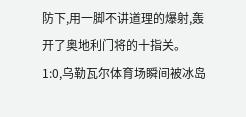防下,用一脚不讲道理的爆射,轰开了奥地利门将的十指关。
1:0,乌勒瓦尔体育场瞬间被冰岛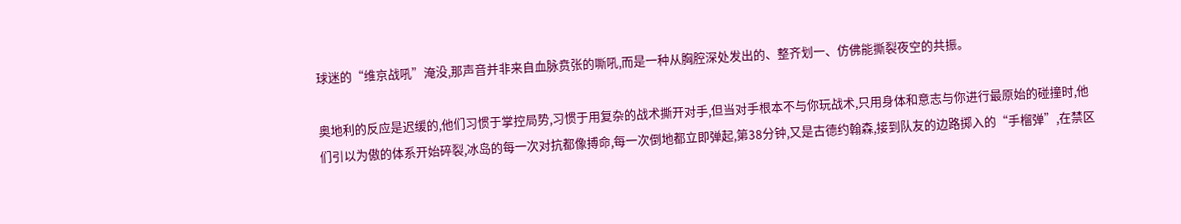球迷的“维京战吼”淹没,那声音并非来自血脉贲张的嘶吼,而是一种从胸腔深处发出的、整齐划一、仿佛能撕裂夜空的共振。

奥地利的反应是迟缓的,他们习惯于掌控局势,习惯于用复杂的战术撕开对手,但当对手根本不与你玩战术,只用身体和意志与你进行最原始的碰撞时,他们引以为傲的体系开始碎裂,冰岛的每一次对抗都像搏命,每一次倒地都立即弹起,第38分钟,又是古德约翰森,接到队友的边路掷入的“手榴弹”,在禁区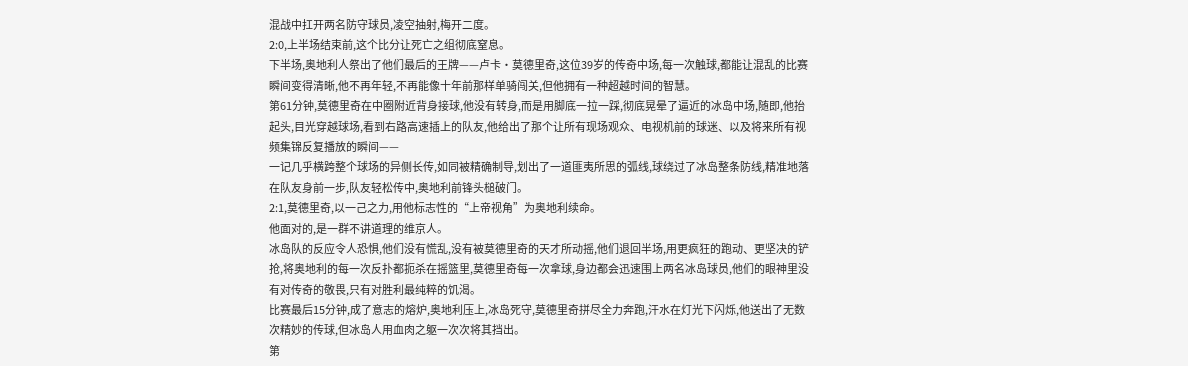混战中扛开两名防守球员,凌空抽射,梅开二度。
2:0,上半场结束前,这个比分让死亡之组彻底窒息。
下半场,奥地利人祭出了他们最后的王牌——卢卡·莫德里奇,这位39岁的传奇中场,每一次触球,都能让混乱的比赛瞬间变得清晰,他不再年轻,不再能像十年前那样单骑闯关,但他拥有一种超越时间的智慧。
第61分钟,莫德里奇在中圈附近背身接球,他没有转身,而是用脚底一拉一踩,彻底晃晕了逼近的冰岛中场,随即,他抬起头,目光穿越球场,看到右路高速插上的队友,他给出了那个让所有现场观众、电视机前的球迷、以及将来所有视频集锦反复播放的瞬间——
一记几乎横跨整个球场的异侧长传,如同被精确制导,划出了一道匪夷所思的弧线,球绕过了冰岛整条防线,精准地落在队友身前一步,队友轻松传中,奥地利前锋头槌破门。
2:1,莫德里奇,以一己之力,用他标志性的“上帝视角”为奥地利续命。
他面对的,是一群不讲道理的维京人。
冰岛队的反应令人恐惧,他们没有慌乱,没有被莫德里奇的天才所动摇,他们退回半场,用更疯狂的跑动、更坚决的铲抢,将奥地利的每一次反扑都扼杀在摇篮里,莫德里奇每一次拿球,身边都会迅速围上两名冰岛球员,他们的眼神里没有对传奇的敬畏,只有对胜利最纯粹的饥渴。
比赛最后15分钟,成了意志的熔炉,奥地利压上,冰岛死守,莫德里奇拼尽全力奔跑,汗水在灯光下闪烁,他送出了无数次精妙的传球,但冰岛人用血肉之躯一次次将其挡出。
第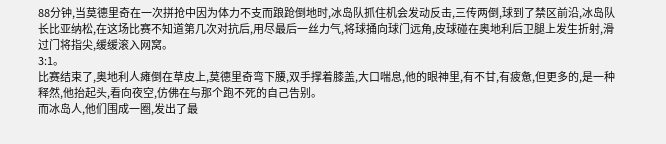88分钟,当莫德里奇在一次拼抢中因为体力不支而踉跄倒地时,冰岛队抓住机会发动反击,三传两倒,球到了禁区前沿,冰岛队长比亚纳松,在这场比赛不知道第几次对抗后,用尽最后一丝力气,将球捅向球门远角,皮球碰在奥地利后卫腿上发生折射,滑过门将指尖,缓缓滚入网窝。
3:1。
比赛结束了,奥地利人瘫倒在草皮上,莫德里奇弯下腰,双手撑着膝盖,大口喘息,他的眼神里,有不甘,有疲惫,但更多的,是一种释然,他抬起头,看向夜空,仿佛在与那个跑不死的自己告别。
而冰岛人,他们围成一圈,发出了最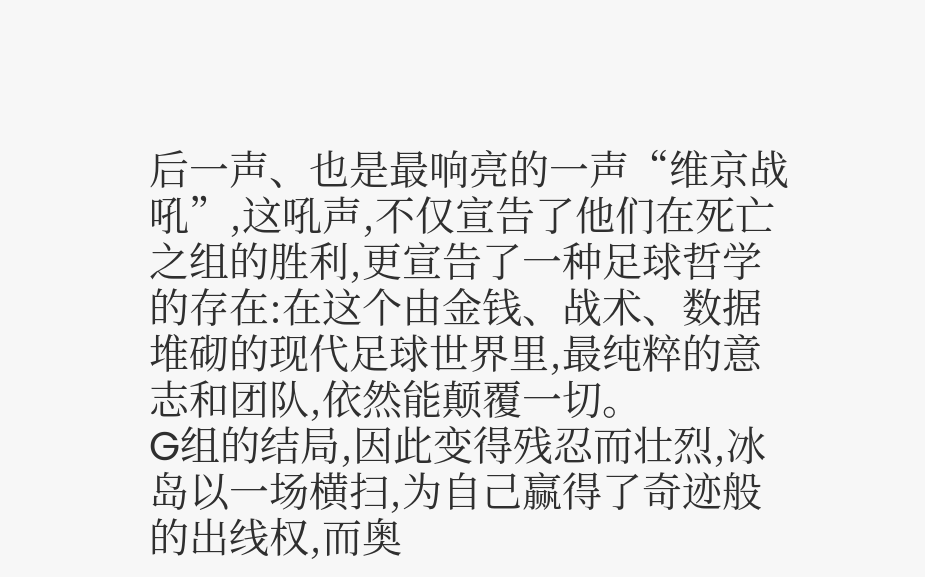后一声、也是最响亮的一声“维京战吼”,这吼声,不仅宣告了他们在死亡之组的胜利,更宣告了一种足球哲学的存在:在这个由金钱、战术、数据堆砌的现代足球世界里,最纯粹的意志和团队,依然能颠覆一切。
G组的结局,因此变得残忍而壮烈,冰岛以一场横扫,为自己赢得了奇迹般的出线权,而奥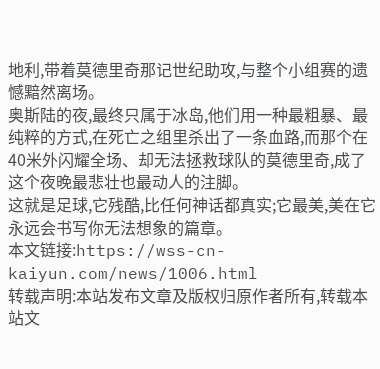地利,带着莫德里奇那记世纪助攻,与整个小组赛的遗憾黯然离场。
奥斯陆的夜,最终只属于冰岛,他们用一种最粗暴、最纯粹的方式,在死亡之组里杀出了一条血路,而那个在40米外闪耀全场、却无法拯救球队的莫德里奇,成了这个夜晚最悲壮也最动人的注脚。
这就是足球,它残酷,比任何神话都真实;它最美,美在它永远会书写你无法想象的篇章。
本文链接:https://wss-cn-kaiyun.com/news/1006.html
转载声明:本站发布文章及版权归原作者所有,转载本站文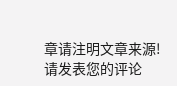章请注明文章来源!
请发表您的评论